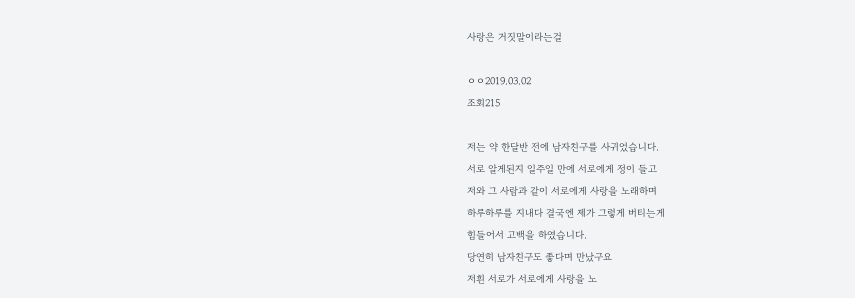사랑은 거짓말이라는걸

ㅇㅇ2019.03.02
조회215

저는 약 한달반 전에 남자친구를 사귀었습니다.
서로 알게된지 일주일 만에 서로에게 정이 들고
저와 그 사람과 같이 서로에게 사랑을 노래하며
하루하루를 지내다 결국엔 제가 그렇게 버티는게
힘들어서 고백을 하였습니다.
당연히 남자친구도 좋다며 만났구요
저흰 서로가 서로에게 사랑을 노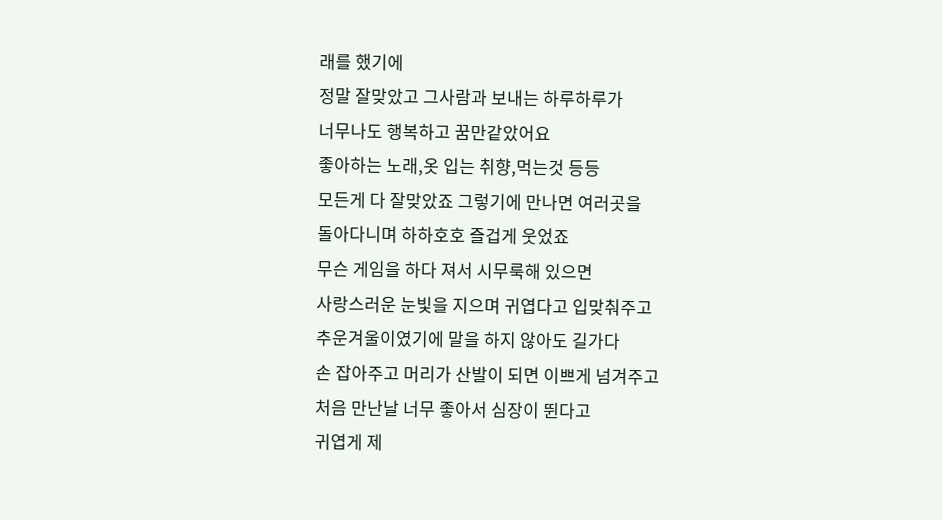래를 했기에
정말 잘맞았고 그사람과 보내는 하루하루가
너무나도 행복하고 꿈만같았어요
좋아하는 노래,옷 입는 취향,먹는것 등등
모든게 다 잘맞았죠 그렇기에 만나면 여러곳을
돌아다니며 하하호호 즐겁게 웃었죠
무슨 게임을 하다 져서 시무룩해 있으면
사랑스러운 눈빛을 지으며 귀엽다고 입맞춰주고
추운겨울이였기에 말을 하지 않아도 길가다
손 잡아주고 머리가 산발이 되면 이쁘게 넘겨주고
처음 만난날 너무 좋아서 심장이 뛴다고
귀엽게 제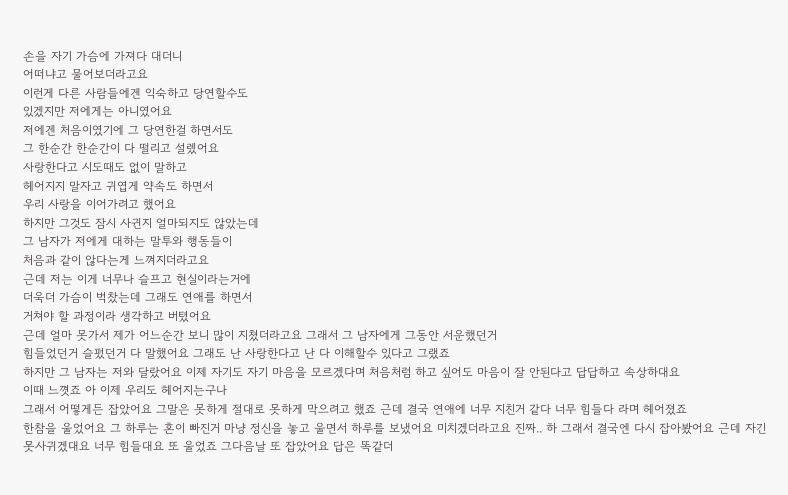손을 자기 가슴에 가져다 대더니
어떠냐고 물어보더라고요
이런게 다른 사람들에겐 익숙하고 당연할수도
있겠지만 저에게는 아니였어요
저에겐 처음이였기에 그 당연한걸 하면서도
그 한순간 한순간이 다 떨리고 설렜어요
사랑한다고 시도때도 없이 말하고
헤어지지 말자고 귀엽게 약속도 하면서
우리 사랑을 이어가려고 했어요
하지만 그것도 잠시 사귄지 얼마되지도 않았는데
그 남자가 저에게 대하는 말투와 행동들이
처음과 같이 않다는게 느껴지더라고요
근데 저는 이게 너무나 슬프고 현실이라는거에
더욱더 가슴이 벅찼는데 그래도 연애를 하면서
거쳐야 할 과정이라 생각하고 버텼어요
근데 얼마 못가서 제가 어느순간 보니 많이 지쳤더라고요 그래서 그 남자에게 그동안 서운했던거
힘들었던거 슬펐던거 다 말했어요 그래도 난 사랑한다고 난 다 이해할수 있다고 그랬죠
하지만 그 남자는 저와 달랐어요 이제 자기도 자기 마음을 모르겠다며 처음처럼 하고 싶어도 마음이 잘 안된다고 답답하고 속상하대요
이때 느꼇죠 아 이제 우리도 헤어지는구나
그래서 어떻게든 잡았어요 그말은 못하게 절대로 못하게 막으려고 했죠 근데 결국 연애에 너무 지친거 같다 너무 힘들다 라며 헤어졌죠
한참을 울었어요 그 하루는 혼이 빠진거 마냥 정신을 놓고 울면서 하루를 보냈어요 미치겠더라고요 진짜.. 하 그래서 결국엔 다시 잡아봤어요 근데 자긴 못사귀겠대요 너무 힘들대요 또 울었죠 그다음날 또 잡았어요 답은 똑같더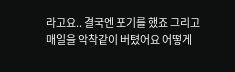라고요.. 결국엔 포기를 했죠 그리고 매일을 악착같이 버텼어요 어떻게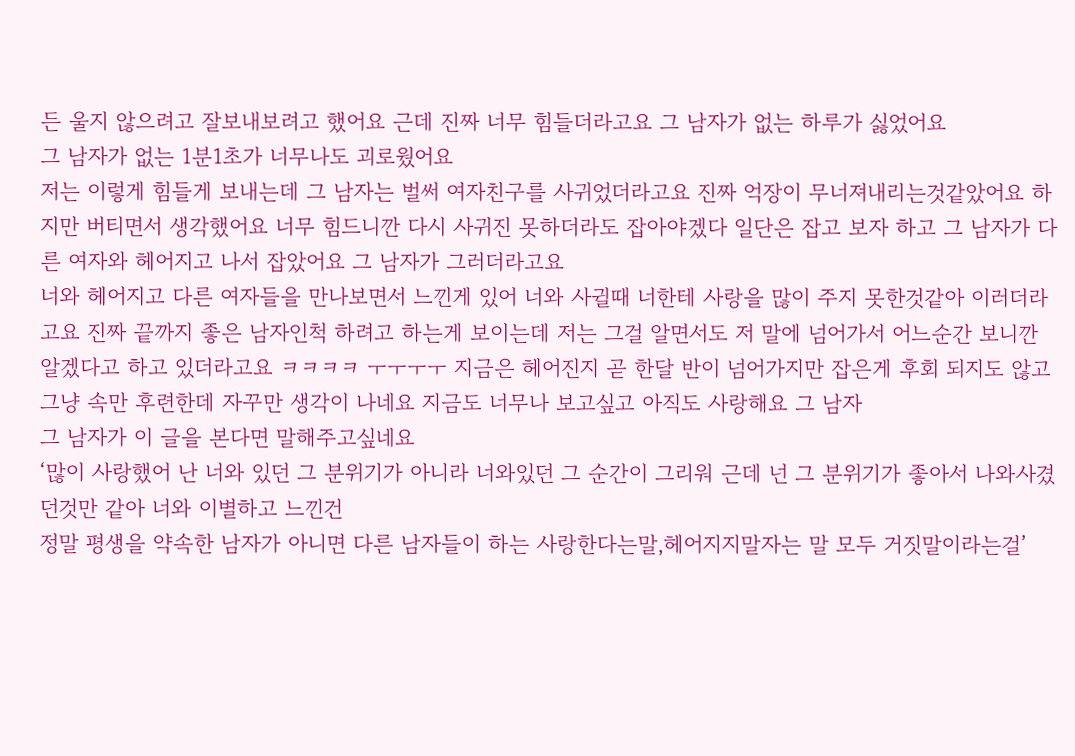든 울지 않으려고 잘보내보려고 했어요 근데 진짜 너무 힘들더라고요 그 남자가 없는 하루가 싫었어요
그 남자가 없는 1분1초가 너무나도 괴로웠어요
저는 이렇게 힘들게 보내는데 그 남자는 벌써 여자친구를 사귀었더라고요 진짜 억장이 무너져내리는것같았어요 하지만 버티면서 생각했어요 너무 힘드니깐 다시 사귀진 못하더라도 잡아야겠다 일단은 잡고 보자 하고 그 남자가 다른 여자와 헤어지고 나서 잡았어요 그 남자가 그러더라고요
너와 헤어지고 다른 여자들을 만나보면서 느낀게 있어 너와 사귈때 너한테 사랑을 많이 주지 못한것같아 이러더라고요 진짜 끝까지 좋은 남자인척 하려고 하는게 보이는데 저는 그걸 알면서도 저 말에 넘어가서 어느순간 보니깐 알겠다고 하고 있더라고요 ㅋㅋㅋㅋ ㅜㅜㅜㅜ 지금은 헤어진지 곧 한달 반이 넘어가지만 잡은게 후회 되지도 않고 그냥 속만 후련한데 자꾸만 생각이 나네요 지금도 너무나 보고싶고 아직도 사랑해요 그 남자
그 남자가 이 글을 본다면 말해주고싶네요
‘많이 사랑했어 난 너와 있던 그 분위기가 아니라 너와있던 그 순간이 그리워 근데 넌 그 분위기가 좋아서 나와사겼던것만 같아 너와 이별하고 느낀건
정말 평생을 약속한 남자가 아니면 다른 남자들이 하는 사랑한다는말,헤어지지말자는 말 모두 거짓말이라는걸’